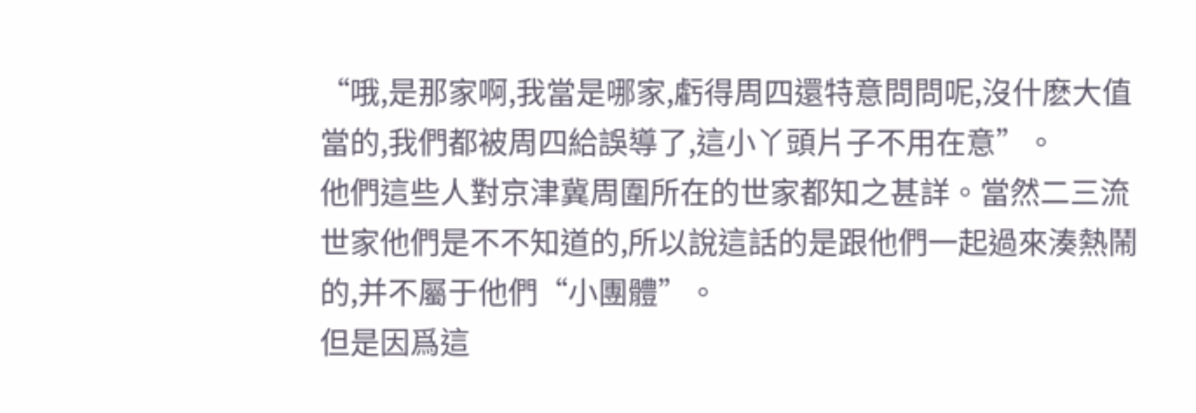“哦,是那家啊,我當是哪家,虧得周四還特意問問呢,沒什麽大值當的,我們都被周四給誤導了,這小丫頭片子不用在意”。
他們這些人對京津冀周圍所在的世家都知之甚詳。當然二三流世家他們是不不知道的,所以說這話的是跟他們一起過來湊熱鬧的,并不屬于他們“小團體”。
但是因爲這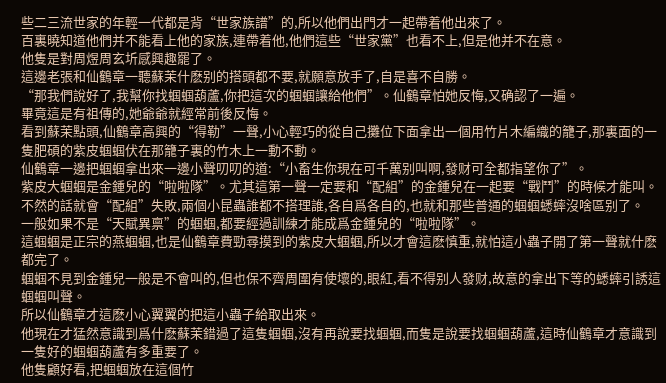些二三流世家的年輕一代都是背“世家族譜”的,所以他們出門才一起帶着他出來了。
百裏曉知道他們并不能看上他的家族,連帶着他,他們這些“世家黨”也看不上,但是他并不在意。
他隻是對周煜周玄圻感興趣罷了。
這邊老張和仙鶴章一聽蘇茉什麽别的搭頭都不要,就願意放手了,自是喜不自勝。
“那我們說好了,我幫你找蝈蝈葫蘆,你把這次的蝈蝈讓給他們”。仙鶴章怕她反悔,又确認了一遍。
畢竟這是有祖傳的,她爺爺就經常前後反悔。
看到蘇茉點頭,仙鶴章高興的“得勒”一聲,小心輕巧的從自己攤位下面拿出一個用竹片木編織的籠子,那裏面的一隻肥碩的紫皮蝈蝈伏在那籠子裏的竹木上一動不動。
仙鶴章一邊把蝈蝈拿出來一邊小聲叨叨的道:“小畜生你現在可千萬别叫啊,發财可全都指望你了”。
紫皮大蝈蝈是金鍾兒的“啦啦隊”。尤其這第一聲一定要和“配組”的金鍾兒在一起要“戰鬥”的時候才能叫。
不然的話就會“配組”失敗,兩個小昆蟲誰都不搭理誰,各自爲各自的,也就和那些普通的蝈蝈蟋蟀沒啥區别了。
一般如果不是“天賦異禀”的蝈蝈,都要經過訓練才能成爲金鍾兒的“啦啦隊”。
這蝈蝈是正宗的燕蝈蝈,也是仙鶴章費勁尋摸到的紫皮大蝈蝈,所以才會這麽慎重,就怕這小蟲子開了第一聲就什麽都完了。
蝈蝈不見到金鍾兒一般是不會叫的,但也保不齊周圍有使壞的,眼紅,看不得别人發财,故意的拿出下等的蟋蟀引誘這蝈蝈叫聲。
所以仙鶴章才這麽小心翼翼的把這小蟲子給取出來。
他現在才猛然意識到爲什麽蘇茉錯過了這隻蝈蝈,沒有再說要找蝈蝈,而隻是說要找蝈蝈葫蘆,這時仙鶴章才意識到一隻好的蝈蝈葫蘆有多重要了。
他隻顧好看,把蝈蝈放在這個竹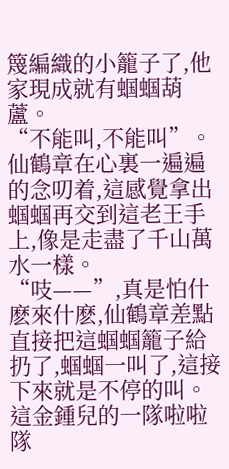篾編織的小籠子了,他家現成就有蝈蝈葫蘆。
“不能叫,不能叫”。
仙鶴章在心裏一遍遍的念叨着,這感覺拿出蝈蝈再交到這老王手上,像是走盡了千山萬水一樣。
“吱——”,真是怕什麽來什麽,仙鶴章差點直接把這蝈蝈籠子給扔了,蝈蝈一叫了,這接下來就是不停的叫。
這金鍾兒的一隊啦啦隊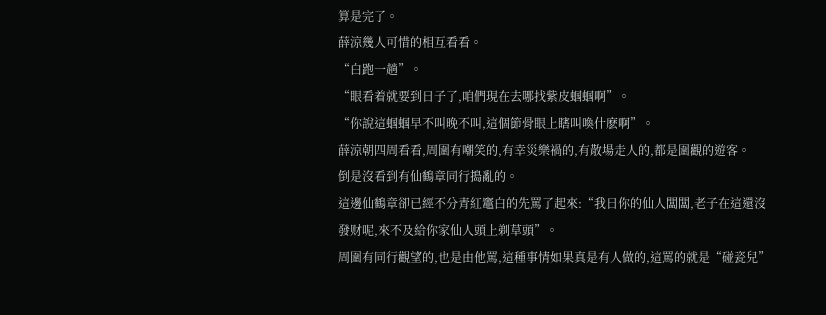算是完了。
薛涼幾人可惜的相互看看。
“白跑一趟”。
“眼看着就要到日子了,咱們現在去哪找紫皮蝈蝈啊”。
“你說這蝈蝈早不叫晚不叫,這個節骨眼上瞎叫喚什麽啊”。
薛涼朝四周看看,周圍有嘲笑的,有幸災樂禍的,有散場走人的,都是圍觀的遊客。
倒是沒看到有仙鶴章同行搗亂的。
這邊仙鶴章卻已經不分青紅竈白的先罵了起來:“我日你的仙人闆闆,老子在這還沒發财呢,來不及給你家仙人頭上剃草頭”。
周圍有同行觀望的,也是由他罵,這種事情如果真是有人做的,這罵的就是“碰瓷兒”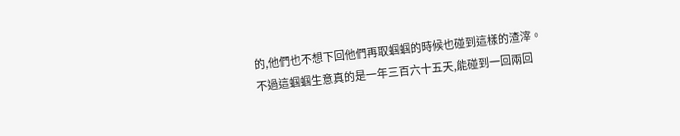的,他們也不想下回他們再取蝈蝈的時候也碰到這樣的渣滓。
不過這蝈蝈生意真的是一年三百六十五天,能碰到一回兩回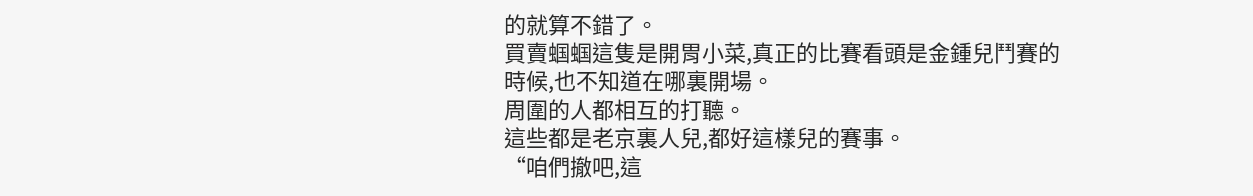的就算不錯了。
買賣蝈蝈這隻是開胃小菜,真正的比賽看頭是金鍾兒鬥賽的時候,也不知道在哪裏開場。
周圍的人都相互的打聽。
這些都是老京裏人兒,都好這樣兒的賽事。
“咱們撤吧,這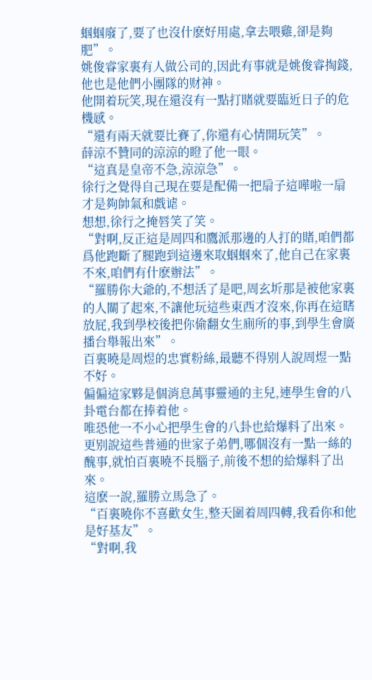蝈蝈廢了,要了也沒什麽好用處,拿去喂雞,卻是夠肥”。
姚俊睿家裏有人做公司的,因此有事就是姚俊睿掏錢,他也是他們小團隊的财神。
他開着玩笑,現在還沒有一點打賭就要臨近日子的危機感。
“還有兩天就要比賽了,你還有心情開玩笑”。
薛涼不贊同的涼涼的瞪了他一眼。
“這真是皇帝不急,涼涼急”。
徐行之覺得自己現在要是配備一把扇子這嘩啦一扇才是夠帥氣和戲谑。
想想,徐行之掩唇笑了笑。
“對啊,反正這是周四和鷹派那邊的人打的賭,咱們都爲他跑斷了腿跑到這邊來取蝈蝈來了,他自己在家裏不來,咱們有什麽辦法”。
“羅勝你大爺的,不想活了是吧,周玄圻那是被他家裏的人關了起來,不讓他玩這些東西才沒來,你再在這瞎放屁,我到學校後把你偷翻女生廁所的事,到學生會廣播台舉報出來”。
百裏曉是周煜的忠實粉絲,最聽不得别人說周煜一點不好。
偏偏這家夥是個消息萬事靈通的主兒,連學生會的八卦電台都在捧着他。
唯恐他一不小心把學生會的八卦也給爆料了出來。
更别說這些普通的世家子弟們,哪個沒有一點一絲的醜事,就怕百裏曉不長腦子,前後不想的給爆料了出來。
這麽一說,羅勝立馬急了。
“百裏曉你不喜歡女生,整天圍着周四轉,我看你和他是好基友”。
“對啊,我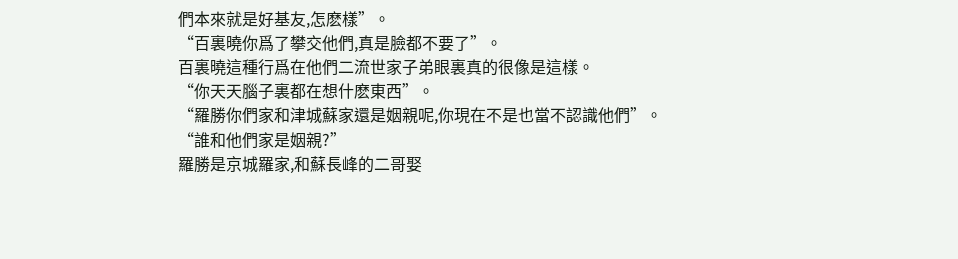們本來就是好基友,怎麽樣”。
“百裏曉你爲了攀交他們,真是臉都不要了”。
百裏曉這種行爲在他們二流世家子弟眼裏真的很像是這樣。
“你天天腦子裏都在想什麽東西”。
“羅勝你們家和津城蘇家還是姻親呢,你現在不是也當不認識他們”。
“誰和他們家是姻親?”
羅勝是京城羅家,和蘇長峰的二哥娶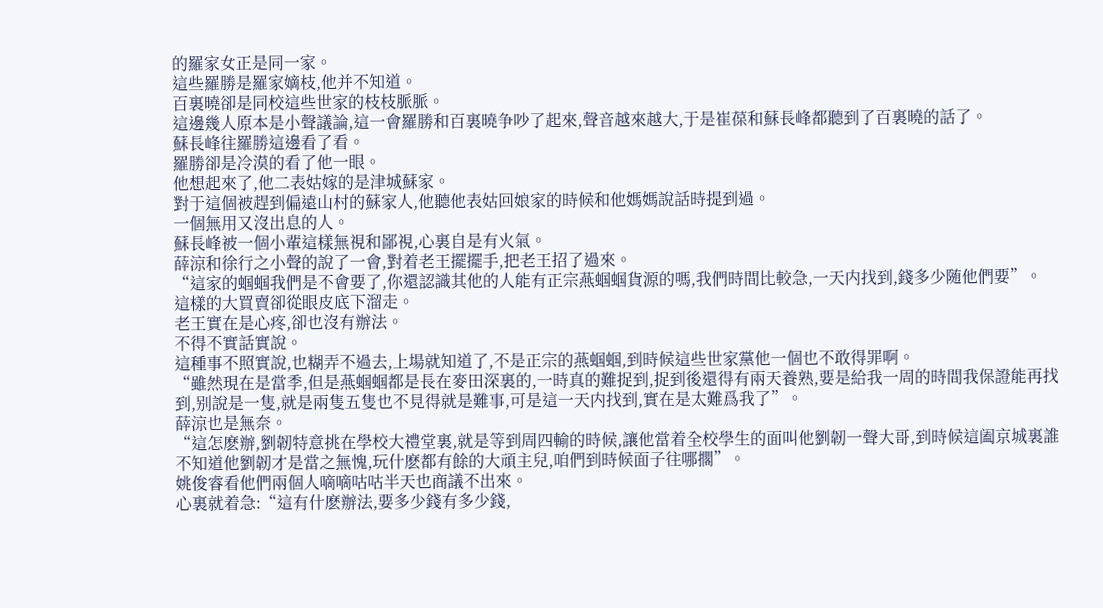的羅家女正是同一家。
這些羅勝是羅家嫡枝,他并不知道。
百裏曉卻是同校這些世家的枝枝脈脈。
這邊幾人原本是小聲議論,這一會羅勝和百裏曉争吵了起來,聲音越來越大,于是崔葆和蘇長峰都聽到了百裏曉的話了。
蘇長峰往羅勝這邊看了看。
羅勝卻是冷漠的看了他一眼。
他想起來了,他二表姑嫁的是津城蘇家。
對于這個被趕到偏遠山村的蘇家人,他聽他表姑回娘家的時候和他媽媽說話時提到過。
一個無用又沒出息的人。
蘇長峰被一個小輩這樣無視和鄙視,心裏自是有火氣。
薛涼和徐行之小聲的說了一會,對着老王擺擺手,把老王招了過來。
“這家的蝈蝈我們是不會要了,你還認識其他的人能有正宗燕蝈蝈貨源的嗎,我們時間比較急,一天内找到,錢多少随他們要”。
這樣的大買賣卻從眼皮底下溜走。
老王實在是心疼,卻也沒有辦法。
不得不實話實說。
這種事不照實說,也糊弄不過去,上場就知道了,不是正宗的燕蝈蝈,到時候這些世家黨他一個也不敢得罪啊。
“雖然現在是當季,但是燕蝈蝈都是長在麥田深裏的,一時真的難捉到,捉到後還得有兩天養熟,要是給我一周的時間我保證能再找到,别說是一隻,就是兩隻五隻也不見得就是難事,可是這一天内找到,實在是太難爲我了”。
薛涼也是無奈。
“這怎麽辦,劉韌特意挑在學校大禮堂裏,就是等到周四輸的時候,讓他當着全校學生的面叫他劉韌一聲大哥,到時候這阖京城裏誰不知道他劉韌才是當之無愧,玩什麽都有餘的大頑主兒,咱們到時候面子往哪擱”。
姚俊睿看他們兩個人嘀嘀咕咕半天也商議不出來。
心裏就着急:“這有什麽辦法,要多少錢有多少錢,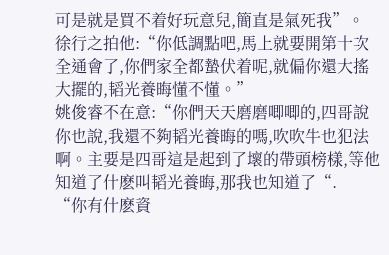可是就是買不着好玩意兒,簡直是氣死我”。
徐行之拍他:“你低調點吧,馬上就要開第十次全通會了,你們家全都蟄伏着呢,就偏你還大搖大擺的,韬光養晦懂不懂。”
姚俊睿不在意:“你們天天磨磨唧唧的,四哥說你也說,我還不夠韬光養晦的嗎,吹吹牛也犯法啊。主要是四哥這是起到了壞的帶頭榜樣,等他知道了什麽叫韬光養晦,那我也知道了“.
“你有什麽資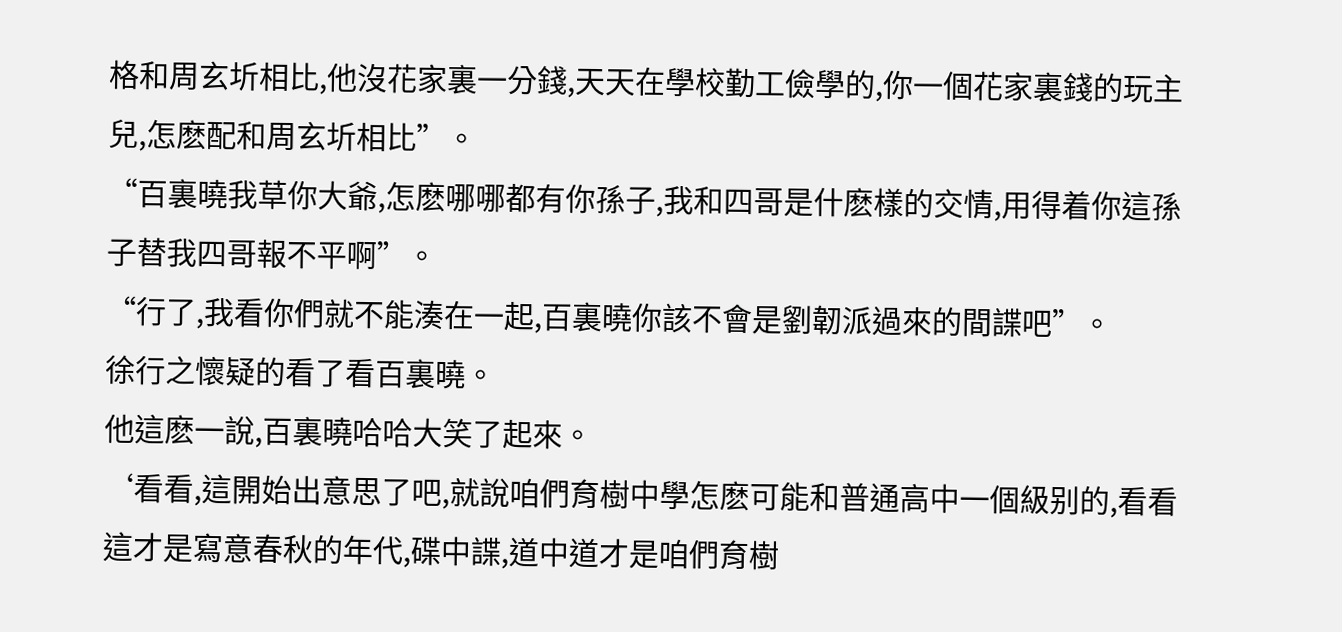格和周玄圻相比,他沒花家裏一分錢,天天在學校勤工儉學的,你一個花家裏錢的玩主兒,怎麽配和周玄圻相比”。
“百裏曉我草你大爺,怎麽哪哪都有你孫子,我和四哥是什麽樣的交情,用得着你這孫子替我四哥報不平啊”。
“行了,我看你們就不能湊在一起,百裏曉你該不會是劉韌派過來的間諜吧”。
徐行之懷疑的看了看百裏曉。
他這麽一說,百裏曉哈哈大笑了起來。
‘看看,這開始出意思了吧,就說咱們育樹中學怎麽可能和普通高中一個級别的,看看這才是寫意春秋的年代,碟中諜,道中道才是咱們育樹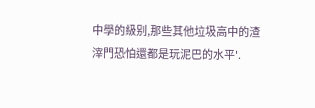中學的級别,那些其他垃圾高中的渣滓門恐怕還都是玩泥巴的水平'.